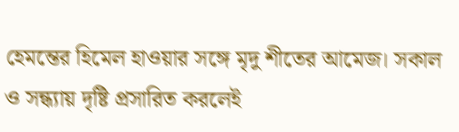হেমন্তের হিমেল হাওয়ার সঙ্গে মৃদু শীতের আমেজ। সকাল ও সন্ধ্যায় দৃষ্টি প্রসারিত করলেই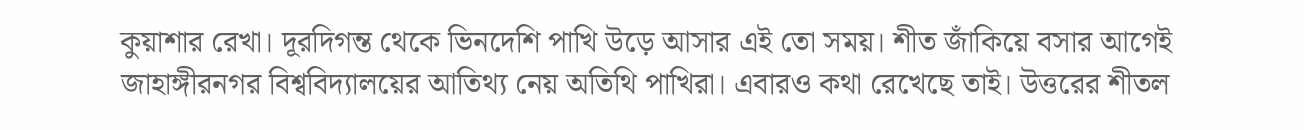কুয়াশার রেখা। দূরদিগন্ত থেকে ভিনদেশি পাখি উড়ে আসার এই তো সময়। শীত জাঁকিয়ে বসার আগেই জাহাঙ্গীরনগর বিশ্ববিদ্যালয়ের আতিথ্য নেয় অতিথি পাখিরা। এবারও কথা রেখেছে তাই। উত্তরের শীতল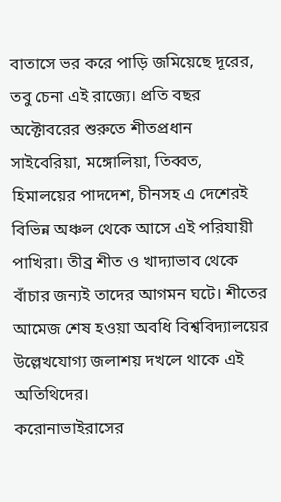বাতাসে ভর করে পাড়ি জমিয়েছে দূরের, তবু চেনা এই রাজ্যে। প্রতি বছর অক্টোবরের শুরুতে শীতপ্রধান সাইবেরিয়া, মঙ্গোলিয়া, তিব্বত, হিমালয়ের পাদদেশ, চীনসহ এ দেশেরই বিভিন্ন অঞ্চল থেকে আসে এই পরিযায়ী পাখিরা। তীব্র শীত ও খাদ্যাভাব থেকে বাঁচার জন্যই তাদের আগমন ঘটে। শীতের আমেজ শেষ হওয়া অবধি বিশ্ববিদ্যালয়ের উল্লেখযোগ্য জলাশয় দখলে থাকে এই অতিথিদের।
করোনাভাইরাসের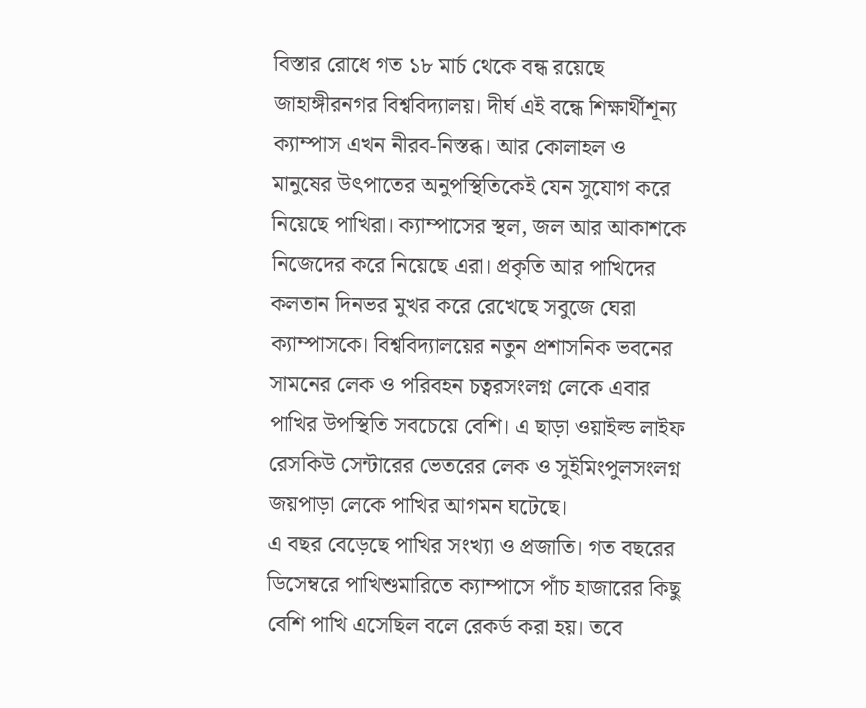বিস্তার রোধে গত ১৮ মার্চ থেকে বন্ধ রয়েছে জাহাঙ্গীরনগর বিশ্ববিদ্যালয়। দীর্ঘ এই বন্ধে শিক্ষার্থীশূন্য ক্যাম্পাস এখন নীরব-নিস্তব্ধ। আর কোলাহল ও মানুষের উৎপাতের অনুপস্থিতিকেই যেন সুযোগ করে নিয়েছে পাখিরা। ক্যাম্পাসের স্থল, জল আর আকাশকে নিজেদের করে নিয়েছে এরা। প্রকৃতি আর পাখিদের কলতান দিনভর মুখর করে রেখেছে সবুজে ঘেরা ক্যাম্পাসকে। বিশ্ববিদ্যালয়ের নতুন প্রশাসনিক ভবনের সামনের লেক ও পরিবহন চত্বরসংলগ্ন লেকে এবার পাখির উপস্থিতি সবচেয়ে বেশি। এ ছাড়া ওয়াইল্ড লাইফ রেসকিউ সেন্টারের ভেতরের লেক ও সুইমিংপুলসংলগ্ন জয়পাড়া লেকে পাখির আগমন ঘটেছে।
এ বছর বেড়েছে পাখির সংখ্যা ও প্রজাতি। গত বছরের ডিসেম্বরে পাখিশুমারিতে ক্যাম্পাসে পাঁচ হাজারের কিছু বেশি পাখি এসেছিল বলে রেকর্ড করা হয়। তবে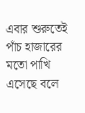এবার শুরুতেই পাঁচ হাজারের মতো পাখি এসেছে বলে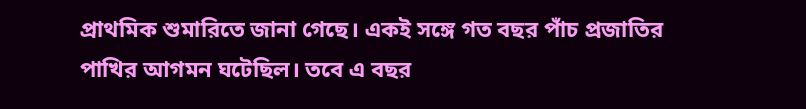প্রাথমিক শুমারিতে জানা গেছে। একই সঙ্গে গত বছর পাঁচ প্রজাতির পাখির আগমন ঘটেছিল। তবে এ বছর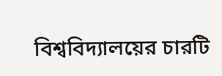বিশ্ববিদ্যালয়ের চারটি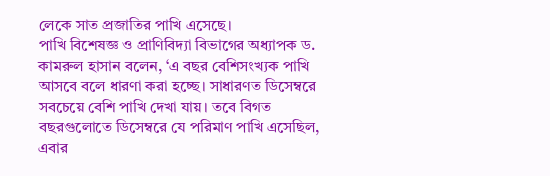লেকে সাত প্রজাতির পাখি এসেছে।
পাখি বিশেষজ্ঞ ও প্রাণিবিদ্যা বিভাগের অধ্যাপক ড. কামরুল হাসান বলেন, ‘এ বছর বেশিসংখ্যক পাখি আসবে বলে ধারণা করা হচ্ছে। সাধারণত ডিসেম্বরে সবচেয়ে বেশি পাখি দেখা যায়। তবে বিগত বছরগুলোতে ডিসেম্বরে যে পরিমাণ পাখি এসেছিল, এবার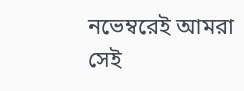নভেম্বরেই আমরা সেই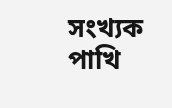সংখ্যক পাখি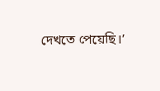দেখতে পেয়েছি।’